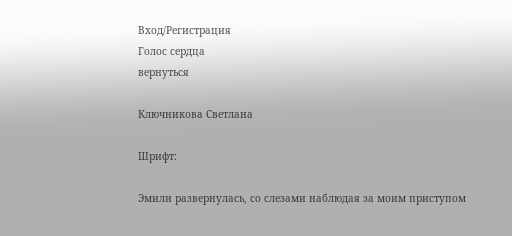Вход/Регистрация
Голос сердца
вернуться

Ключникова Светлана

Шрифт:

Эмили развернулась, со слезами наблюдая за моим приступом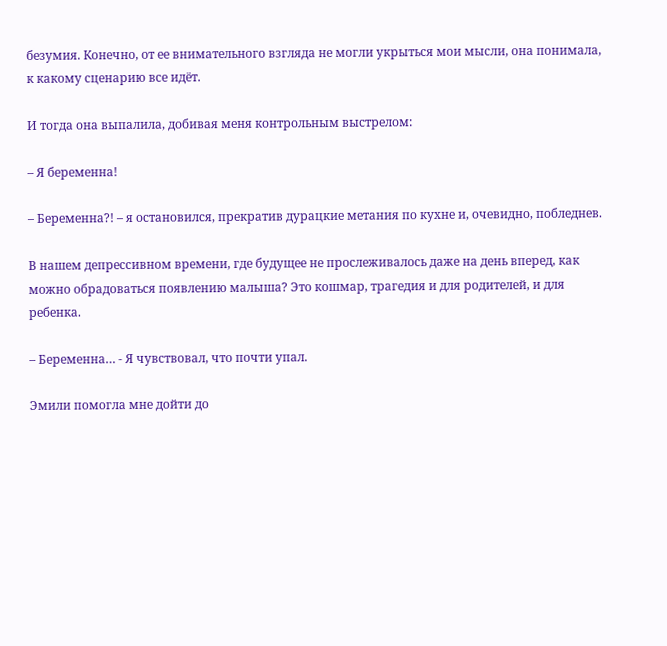безумия. Конечно, от ее внимательного взгляда не могли укрыться мои мысли, она понимала, к какому сценарию все идёт.

И тогда она выпалила, добивая меня контрольным выстрелом:

– Я беременна!

– Беременна?! – я остановился, прекратив дурацкие метания по кухне и, очевидно, побледнев.

В нашем депрессивном времени, где будущее не прослеживалось даже на день вперед, как можно обрадоваться появлению малыша? Это кошмар, трагедия и для родителей, и для ребенка.

– Беременна… - Я чувствовал, что почти упал.

Эмили помогла мне дойти до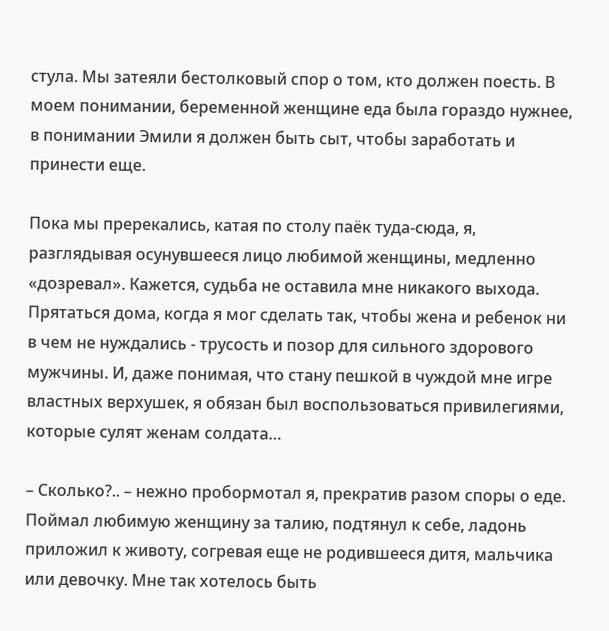стула. Мы затеяли бестолковый спор о том, кто должен поесть. В моем понимании, беременной женщине еда была гораздо нужнее, в понимании Эмили я должен быть сыт, чтобы заработать и принести еще.

Пока мы пререкались, катая по столу паёк туда-сюда, я, разглядывая осунувшееся лицо любимой женщины, медленно «дозревал». Кажется, судьба не оставила мне никакого выхода. Прятаться дома, когда я мог сделать так, чтобы жена и ребенок ни в чем не нуждались - трусость и позор для сильного здорового мужчины. И, даже понимая, что стану пешкой в чуждой мне игре властных верхушек, я обязан был воспользоваться привилегиями, которые сулят женам солдата…

– Сколько?.. – нежно пробормотал я, прекратив разом споры о еде. Поймал любимую женщину за талию, подтянул к себе, ладонь приложил к животу, согревая еще не родившееся дитя, мальчика или девочку. Мне так хотелось быть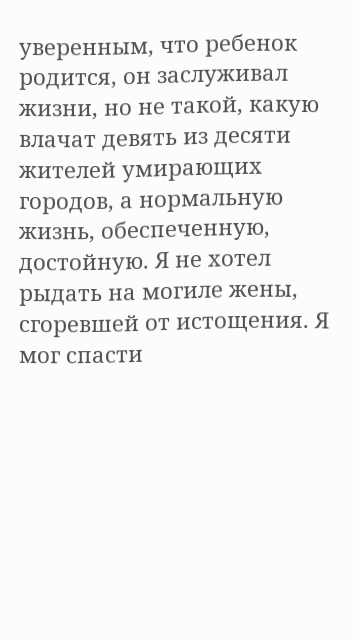уверенным, что ребенок родится, он заслуживал жизни, но не такой, какую влачат девять из десяти жителей умирающих городов, а нормальную жизнь, обеспеченную, достойную. Я не хотел рыдать на могиле жены, сгоревшей от истощения. Я мог спасти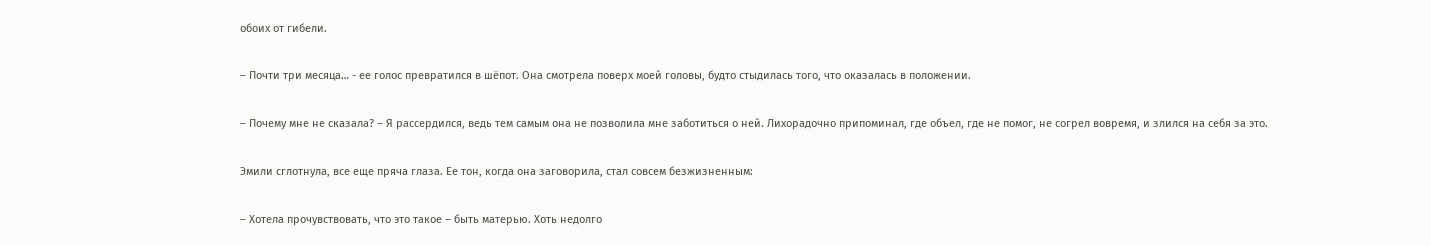обоих от гибели.

– Почти три месяца… - ее голос превратился в шёпот. Она смотрела поверх моей головы, будто стыдилась того, что оказалась в положении.

– Почему мне не сказала? – Я рассердился, ведь тем самым она не позволила мне заботиться о ней. Лихорадочно припоминал, где объел, где не помог, не согрел вовремя, и злился на себя за это.

Эмили сглотнула, все еще пряча глаза. Ее тон, когда она заговорила, стал совсем безжизненным:

– Хотела прочувствовать, что это такое – быть матерью. Хоть недолго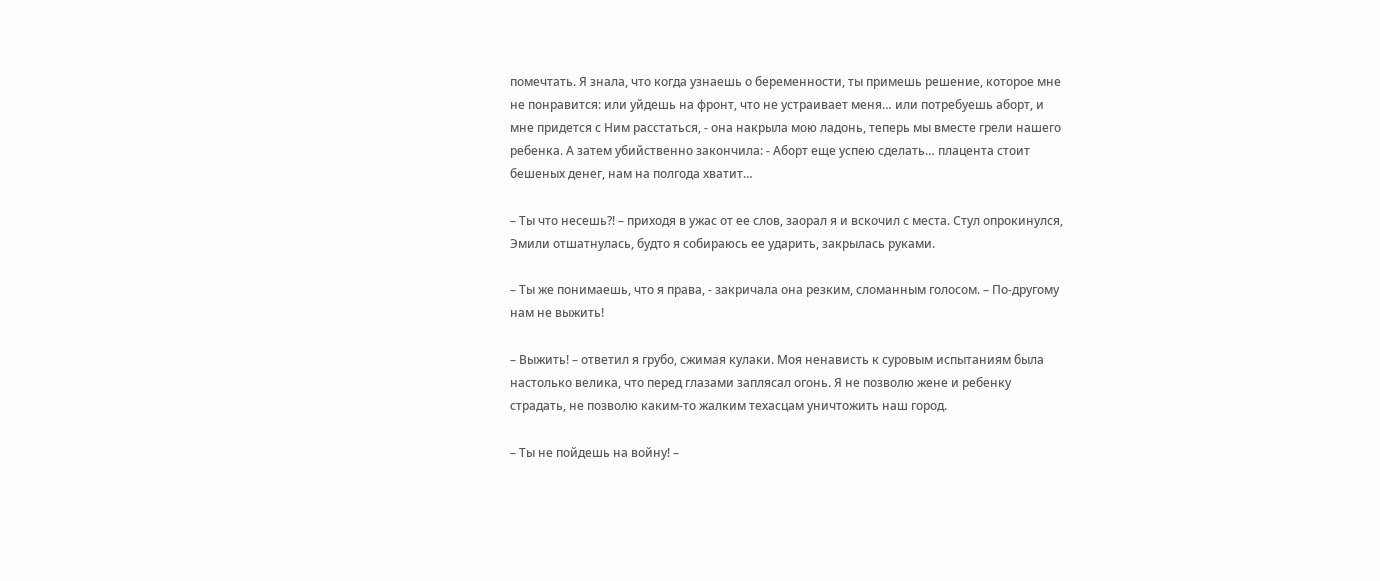помечтать. Я знала, что когда узнаешь о беременности, ты примешь решение, которое мне не понравится: или уйдешь на фронт, что не устраивает меня… или потребуешь аборт, и мне придется с Ним расстаться, - она накрыла мою ладонь, теперь мы вместе грели нашего ребенка. А затем убийственно закончила: - Аборт еще успею сделать… плацента стоит бешеных денег, нам на полгода хватит…

– Ты что несешь?! – приходя в ужас от ее слов, заорал я и вскочил с места. Стул опрокинулся, Эмили отшатнулась, будто я собираюсь ее ударить, закрылась руками.

– Ты же понимаешь, что я права, - закричала она резким, сломанным голосом. – По-другому нам не выжить!

– Выжить! – ответил я грубо, сжимая кулаки. Моя ненависть к суровым испытаниям была настолько велика, что перед глазами заплясал огонь. Я не позволю жене и ребенку страдать, не позволю каким-то жалким техасцам уничтожить наш город.

– Ты не пойдешь на войну! –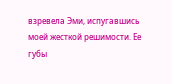взревела Эми, испугавшись моей жесткой решимости. Ее губы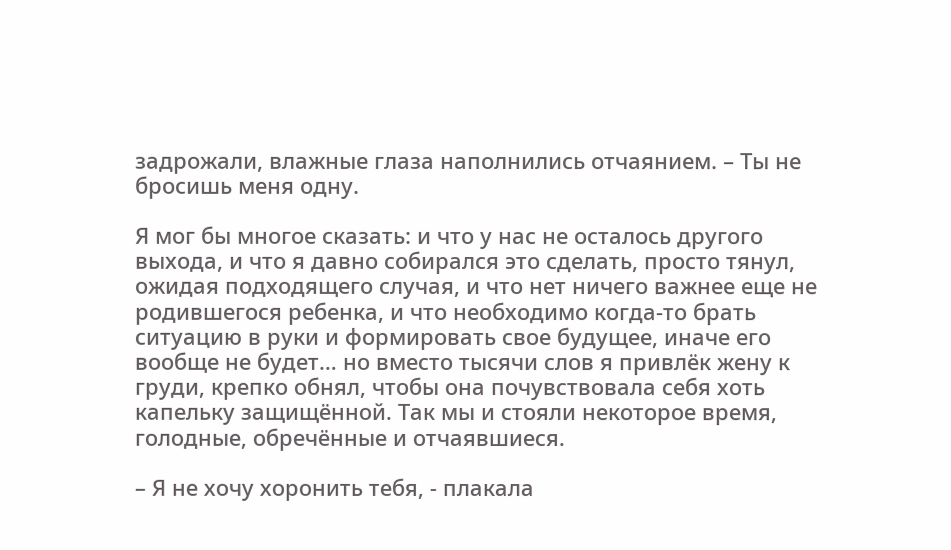задрожали, влажные глаза наполнились отчаянием. – Ты не бросишь меня одну.

Я мог бы многое сказать: и что у нас не осталось другого выхода, и что я давно собирался это сделать, просто тянул, ожидая подходящего случая, и что нет ничего важнее еще не родившегося ребенка, и что необходимо когда-то брать ситуацию в руки и формировать свое будущее, иначе его вообще не будет… но вместо тысячи слов я привлёк жену к груди, крепко обнял, чтобы она почувствовала себя хоть капельку защищённой. Так мы и стояли некоторое время, голодные, обречённые и отчаявшиеся.

– Я не хочу хоронить тебя, - плакала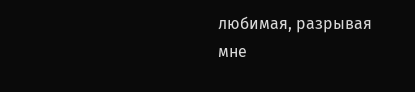любимая, разрывая мне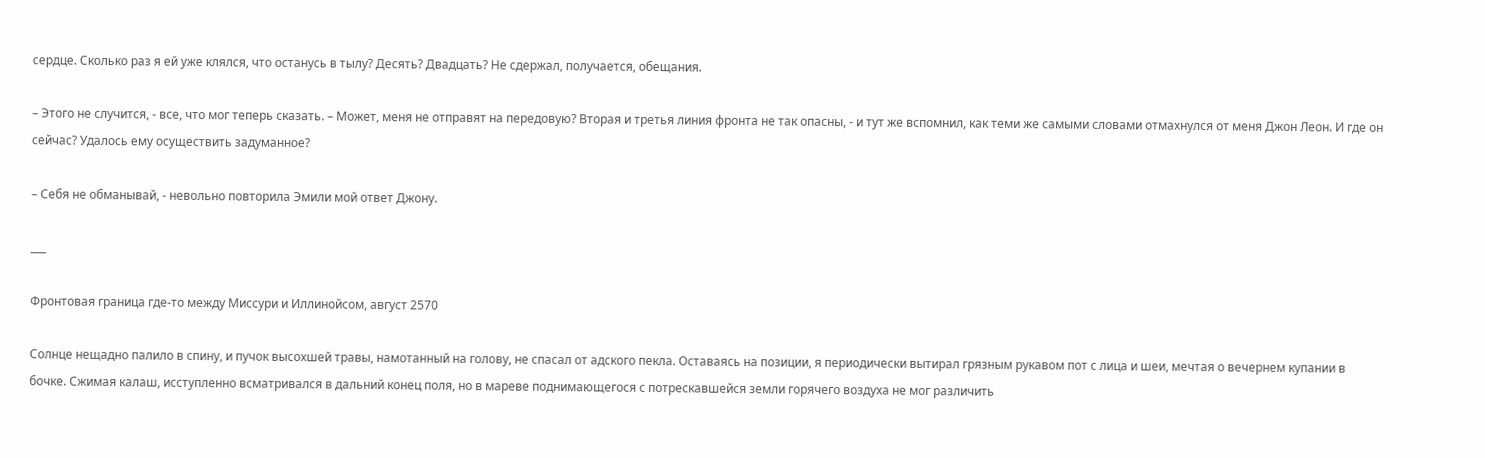сердце. Сколько раз я ей уже клялся, что останусь в тылу? Десять? Двадцать? Не сдержал, получается, обещания.

– Этого не случится, - все, что мог теперь сказать. – Может, меня не отправят на передовую? Вторая и третья линия фронта не так опасны, - и тут же вспомнил, как теми же самыми словами отмахнулся от меня Джон Леон. И где он сейчас? Удалось ему осуществить задуманное?

– Себя не обманывай, - невольно повторила Эмили мой ответ Джону.

___

Фронтовая граница где-то между Миссури и Иллинойсом, август 2570

Солнце нещадно палило в спину, и пучок высохшей травы, намотанный на голову, не спасал от адского пекла. Оставаясь на позиции, я периодически вытирал грязным рукавом пот с лица и шеи, мечтая о вечернем купании в бочке. Сжимая калаш, исступленно всматривался в дальний конец поля, но в мареве поднимающегося с потрескавшейся земли горячего воздуха не мог различить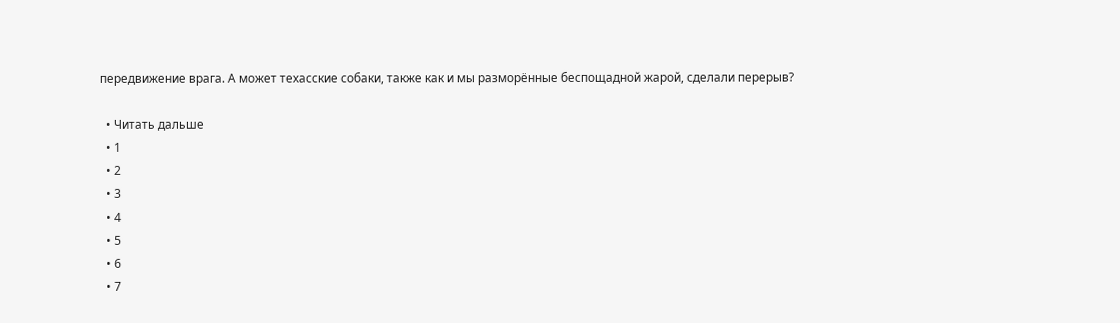передвижение врага. А может техасские собаки, также как и мы разморённые беспощадной жарой, сделали перерыв?

  • Читать дальше
  • 1
  • 2
  • 3
  • 4
  • 5
  • 6
  • 7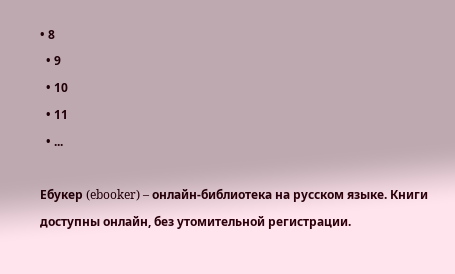• 8
  • 9
  • 10
  • 11
  • ...

Ебукер (ebooker) – онлайн-библиотека на русском языке. Книги доступны онлайн, без утомительной регистрации.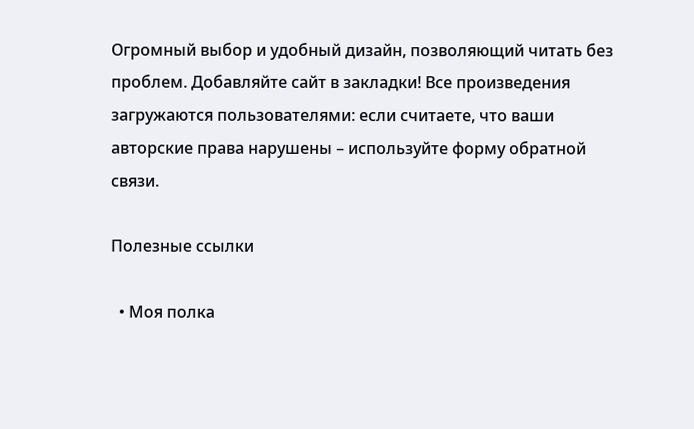Огромный выбор и удобный дизайн, позволяющий читать без проблем. Добавляйте сайт в закладки! Все произведения загружаются пользователями: если считаете, что ваши авторские права нарушены – используйте форму обратной связи.

Полезные ссылки

  • Моя полка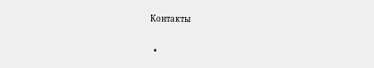Контакты

  •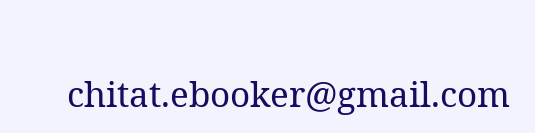chitat.ebooker@gmail.com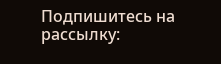Подпишитесь на рассылку: